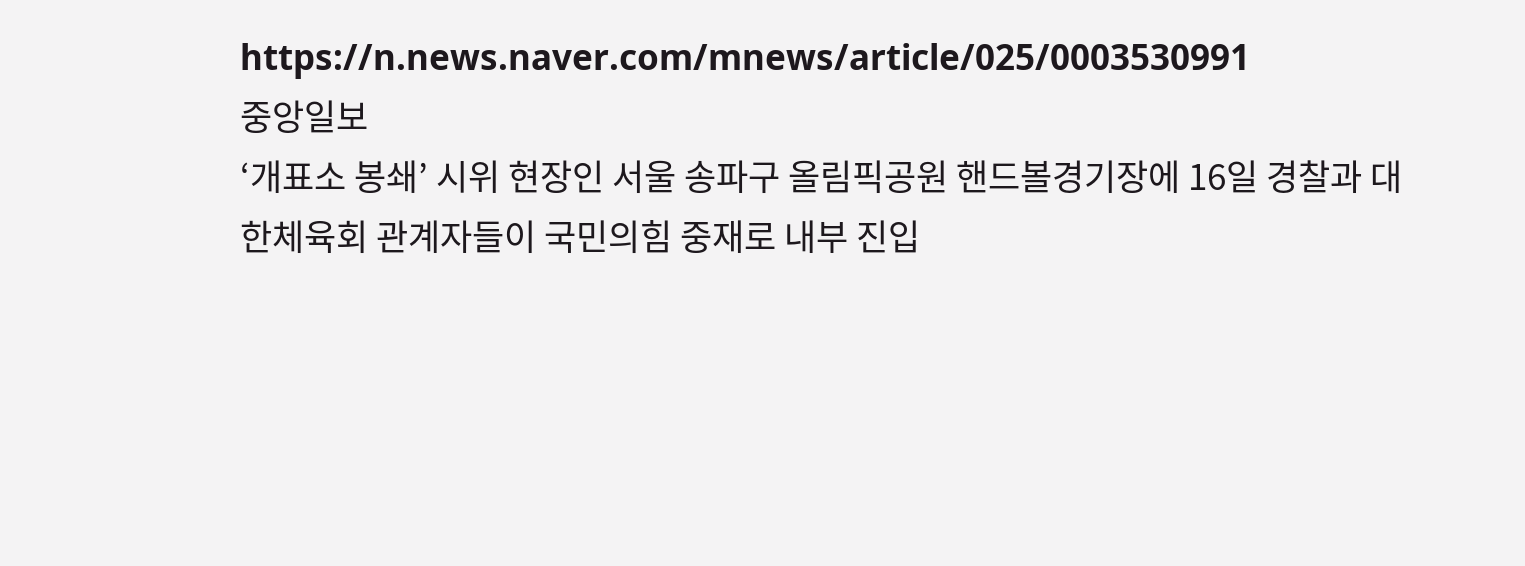https://n.news.naver.com/mnews/article/025/0003530991
중앙일보
‘개표소 봉쇄’ 시위 현장인 서울 송파구 올림픽공원 핸드볼경기장에 16일 경찰과 대한체육회 관계자들이 국민의힘 중재로 내부 진입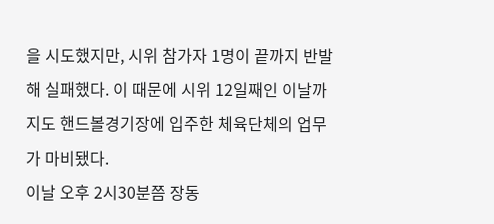을 시도했지만, 시위 참가자 1명이 끝까지 반발해 실패했다. 이 때문에 시위 12일째인 이날까지도 핸드볼경기장에 입주한 체육단체의 업무가 마비됐다.
이날 오후 2시30분쯤 장동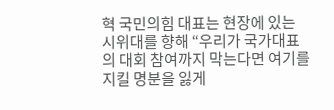혁 국민의힘 대표는 현장에 있는 시위대를 향해 “우리가 국가대표의 대회 참여까지 막는다면 여기를 지킬 명분을 잃게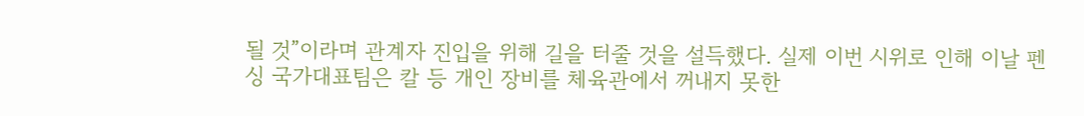될 것”이라며 관계자 진입을 위해 길을 터줄 것을 설득했다. 실제 이번 시위로 인해 이날 펜싱 국가대표팀은 칼 등 개인 장비를 체육관에서 꺼내지 못한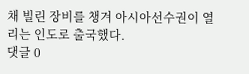채 빌린 장비를 챙겨 아시아선수권이 열리는 인도로 출국했다.
댓글 0